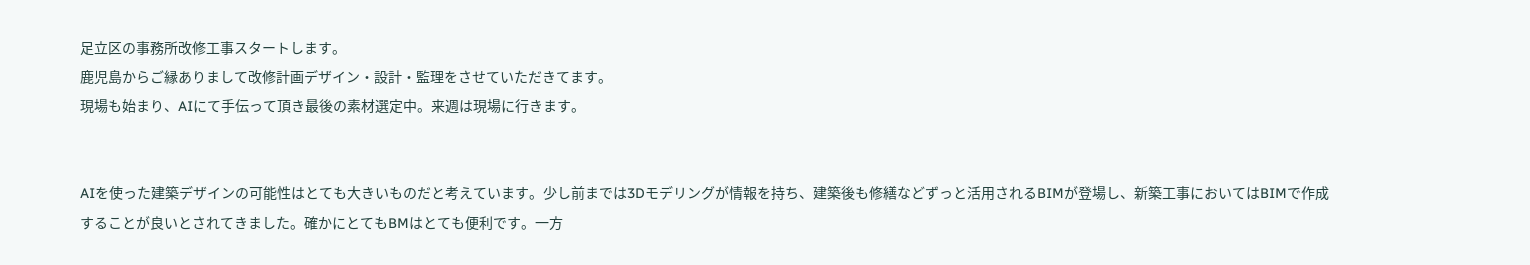足立区の事務所改修工事スタートします。
鹿児島からご縁ありまして改修計画デザイン・設計・監理をさせていただきてます。
現場も始まり、AIにて手伝って頂き最後の素材選定中。来週は現場に行きます。


AIを使った建築デザインの可能性はとても大きいものだと考えています。少し前までは3Dモデリングが情報を持ち、建築後も修繕などずっと活用されるBIMが登場し、新築工事においてはBIMで作成することが良いとされてきました。確かにとてもBMはとても便利です。一方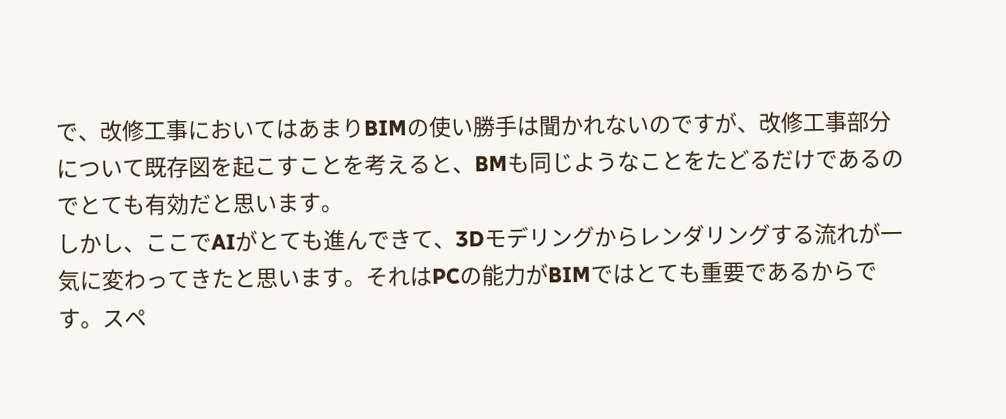で、改修工事においてはあまりBIMの使い勝手は聞かれないのですが、改修工事部分について既存図を起こすことを考えると、BMも同じようなことをたどるだけであるのでとても有効だと思います。
しかし、ここでAIがとても進んできて、3Dモデリングからレンダリングする流れが一気に変わってきたと思います。それはPCの能力がBIMではとても重要であるからです。スペ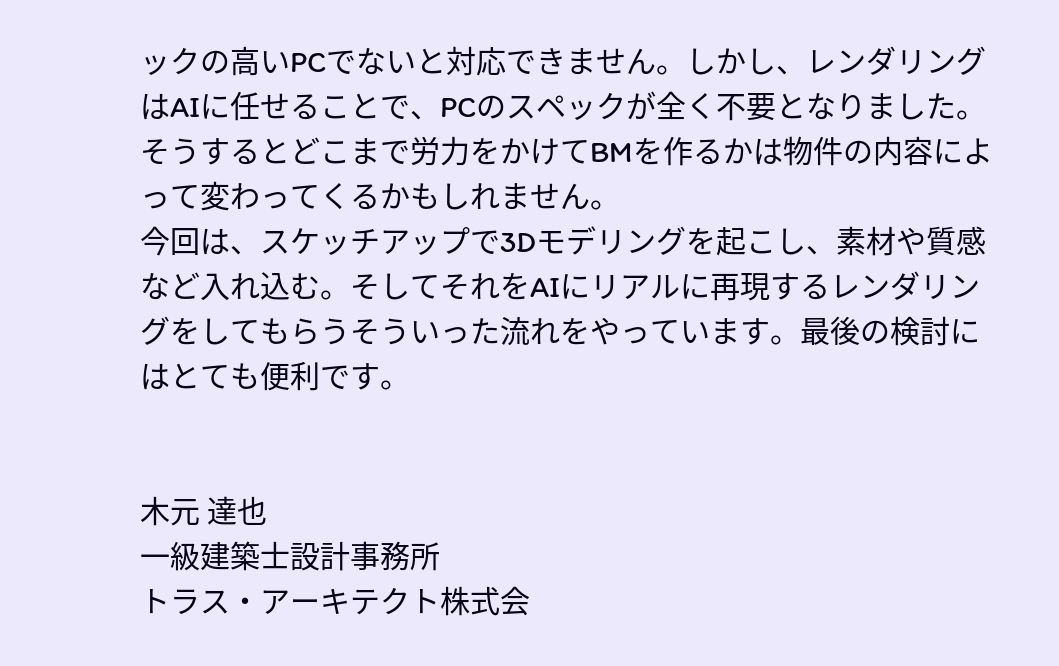ックの高いPCでないと対応できません。しかし、レンダリングはAIに任せることで、PCのスペックが全く不要となりました。そうするとどこまで労力をかけてBMを作るかは物件の内容によって変わってくるかもしれません。
今回は、スケッチアップで3Dモデリングを起こし、素材や質感など入れ込む。そしてそれをAIにリアルに再現するレンダリングをしてもらうそういった流れをやっています。最後の検討にはとても便利です。


木元 達也
一級建築士設計事務所
トラス・アーキテクト株式会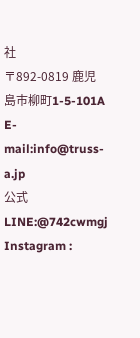社
〒892-0819 鹿児島市柳町1-5-101A
E-mail:info@truss-a.jp
公式LINE:@742cwmgj
Instagram :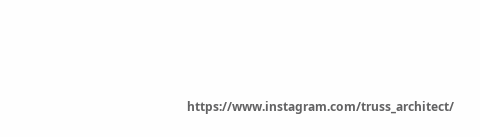https://www.instagram.com/truss_architect/